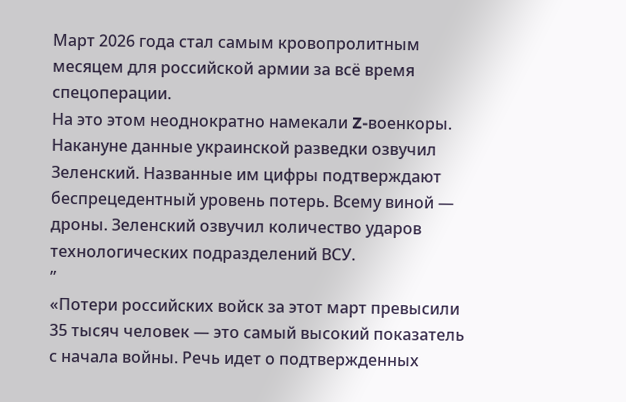Март 2026 года стал самым кровопролитным месяцем для российской армии за всё время спецоперации.
На это этом неоднократно намекали Z-военкоры. Накануне данные украинской разведки озвучил Зеленский. Названные им цифры подтверждают беспрецедентный уровень потерь. Всему виной — дроны. Зеленский озвучил количество ударов технологических подразделений ВСУ.
”
«Потери российских войск за этот март превысили 35 тысяч человек — это самый высокий показатель с начала войны. Речь идет о подтвержденных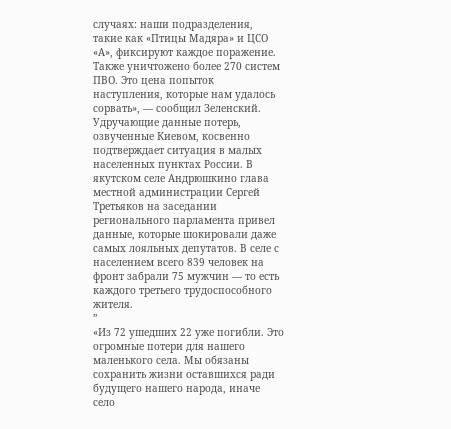случаях: наши подразделения, такие как «Птицы Мадяра» и ЦСО «А», фиксируют каждое поражение. Также уничтожено более 270 систем ПВО. Это цена попыток наступления, которые нам удалось сорвать», — сообщил Зеленский.
Удручающие данные потерь, озвученные Киевом, косвенно подтверждает ситуация в малых населенных пунктах России. В якутском селе Андрюшкино глава местной администрации Сергей Третьяков на заседании регионального парламента привел данные, которые шокировали даже самых лояльных депутатов. В селе с населением всего 839 человек на фронт забрали 75 мужчин — то есть каждого третьего трудоспособного жителя.
”
«Из 72 ушедших 22 уже погибли. Это огромные потери для нашего маленького села. Мы обязаны сохранить жизни оставшихся ради будущего нашего народа, иначе село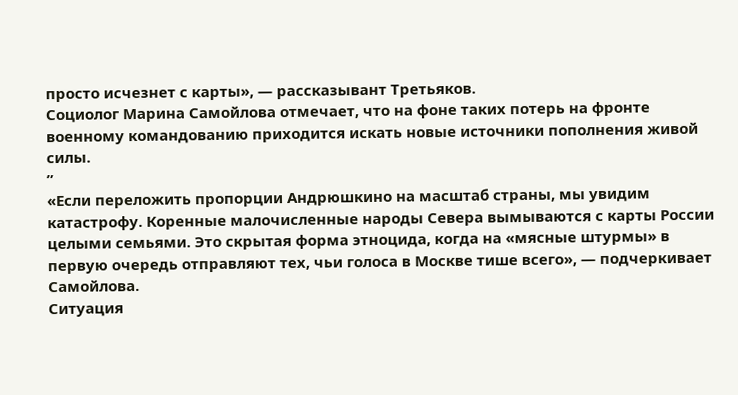просто исчезнет с карты», — рассказывант Третьяков.
Социолог Марина Самойлова отмечает, что на фоне таких потерь на фронте военному командованию приходится искать новые источники пополнения живой силы.
”
«Если переложить пропорции Андрюшкино на масштаб страны, мы увидим катастрофу. Коренные малочисленные народы Севера вымываются с карты России целыми семьями. Это скрытая форма этноцида, когда на «мясные штурмы» в первую очередь отправляют тех, чьи голоса в Москве тише всего», — подчеркивает Самойлова.
Ситуация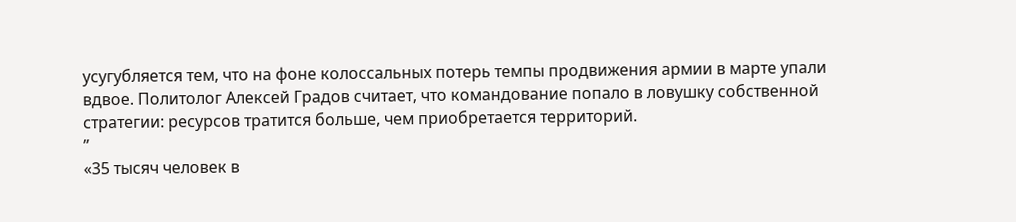усугубляется тем, что на фоне колоссальных потерь темпы продвижения армии в марте упали вдвое. Политолог Алексей Градов считает, что командование попало в ловушку собственной стратегии: ресурсов тратится больше, чем приобретается территорий.
”
«35 тысяч человек в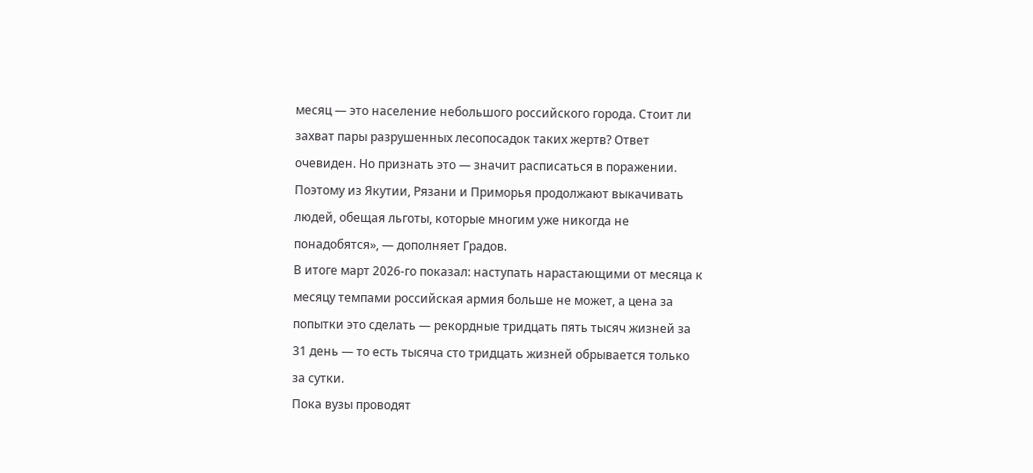месяц — это население небольшого российского города. Стоит ли захват пары разрушенных лесопосадок таких жертв? Ответ очевиден. Но признать это — значит расписаться в поражении. Поэтому из Якутии, Рязани и Приморья продолжают выкачивать людей, обещая льготы, которые многим уже никогда не понадобятся», — дополняет Градов.
В итоге март 2026-го показал: наступать нарастающими от месяца к месяцу темпами российская армия больше не может, а цена за попытки это сделать — рекордные тридцать пять тысяч жизней за 31 день — то есть тысяча сто тридцать жизней обрывается только за сутки.
Пока вузы проводят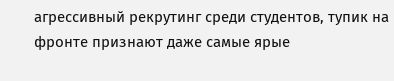агрессивный рекрутинг среди студентов, тупик на фронте признают даже самые ярые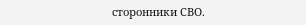сторонники СВО.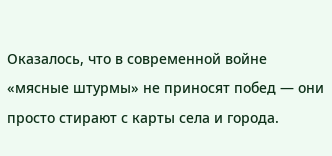Оказалось, что в современной войне «мясные штурмы» не приносят побед — они просто стирают с карты села и города.